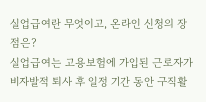실업급여란 무엇이고, 온라인 신청의 장점은?
실업급여는 고용보험에 가입된 근로자가 비자발적 퇴사 후 일정 기간 동안 구직활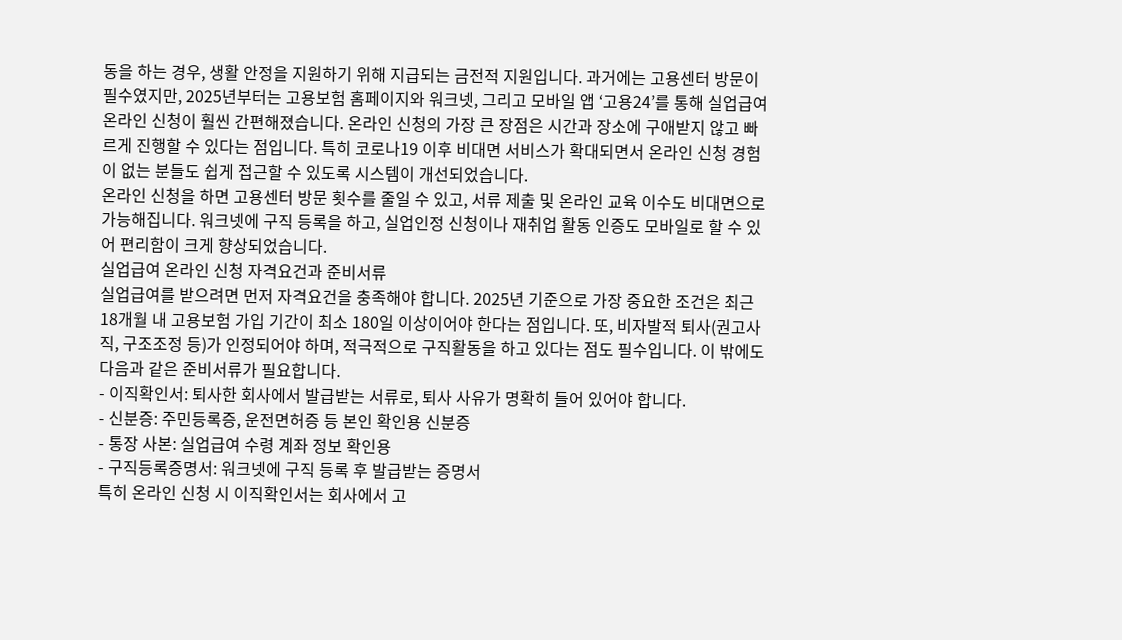동을 하는 경우, 생활 안정을 지원하기 위해 지급되는 금전적 지원입니다. 과거에는 고용센터 방문이 필수였지만, 2025년부터는 고용보험 홈페이지와 워크넷, 그리고 모바일 앱 ‘고용24’를 통해 실업급여 온라인 신청이 훨씬 간편해졌습니다. 온라인 신청의 가장 큰 장점은 시간과 장소에 구애받지 않고 빠르게 진행할 수 있다는 점입니다. 특히 코로나19 이후 비대면 서비스가 확대되면서 온라인 신청 경험이 없는 분들도 쉽게 접근할 수 있도록 시스템이 개선되었습니다.
온라인 신청을 하면 고용센터 방문 횟수를 줄일 수 있고, 서류 제출 및 온라인 교육 이수도 비대면으로 가능해집니다. 워크넷에 구직 등록을 하고, 실업인정 신청이나 재취업 활동 인증도 모바일로 할 수 있어 편리함이 크게 향상되었습니다.
실업급여 온라인 신청 자격요건과 준비서류
실업급여를 받으려면 먼저 자격요건을 충족해야 합니다. 2025년 기준으로 가장 중요한 조건은 최근 18개월 내 고용보험 가입 기간이 최소 180일 이상이어야 한다는 점입니다. 또, 비자발적 퇴사(권고사직, 구조조정 등)가 인정되어야 하며, 적극적으로 구직활동을 하고 있다는 점도 필수입니다. 이 밖에도 다음과 같은 준비서류가 필요합니다.
- 이직확인서: 퇴사한 회사에서 발급받는 서류로, 퇴사 사유가 명확히 들어 있어야 합니다.
- 신분증: 주민등록증, 운전면허증 등 본인 확인용 신분증
- 통장 사본: 실업급여 수령 계좌 정보 확인용
- 구직등록증명서: 워크넷에 구직 등록 후 발급받는 증명서
특히 온라인 신청 시 이직확인서는 회사에서 고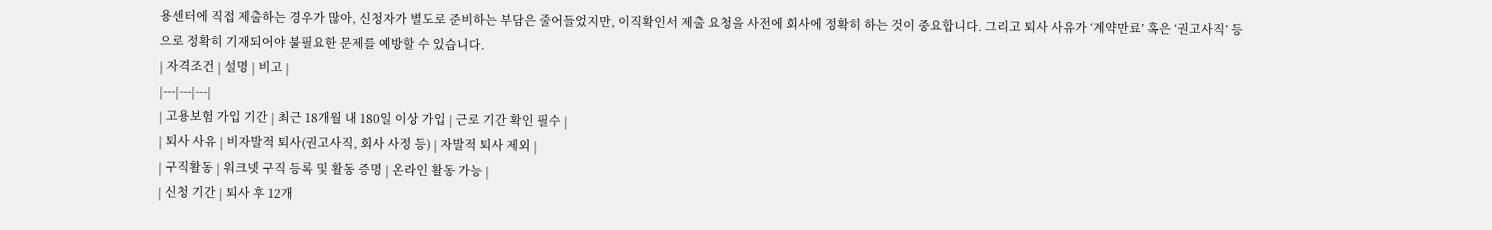용센터에 직접 제출하는 경우가 많아, 신청자가 별도로 준비하는 부담은 줄어들었지만, 이직확인서 제출 요청을 사전에 회사에 정확히 하는 것이 중요합니다. 그리고 퇴사 사유가 ‘계약만료’ 혹은 ‘권고사직’ 등으로 정확히 기재되어야 불필요한 문제를 예방할 수 있습니다.
| 자격조건 | 설명 | 비고 |
|---|---|---|
| 고용보험 가입 기간 | 최근 18개월 내 180일 이상 가입 | 근로 기간 확인 필수 |
| 퇴사 사유 | 비자발적 퇴사(권고사직, 회사 사정 등) | 자발적 퇴사 제외 |
| 구직활동 | 워크넷 구직 등록 및 활동 증명 | 온라인 활동 가능 |
| 신청 기간 | 퇴사 후 12개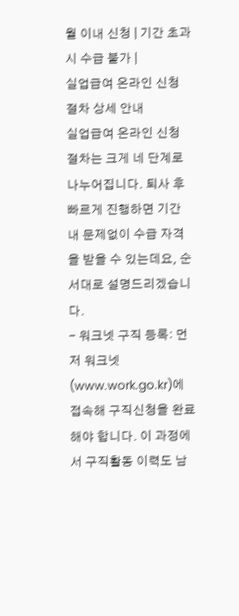월 이내 신청 | 기간 초과 시 수급 불가 |
실업급여 온라인 신청 절차 상세 안내
실업급여 온라인 신청 절차는 크게 네 단계로 나누어집니다. 퇴사 후 빠르게 진행하면 기간 내 문제없이 수급 자격을 받을 수 있는데요, 순서대로 설명드리겠습니다.
- 워크넷 구직 등록: 먼저 워크넷(www.work.go.kr)에 접속해 구직신청을 완료해야 합니다. 이 과정에서 구직활동 이력도 남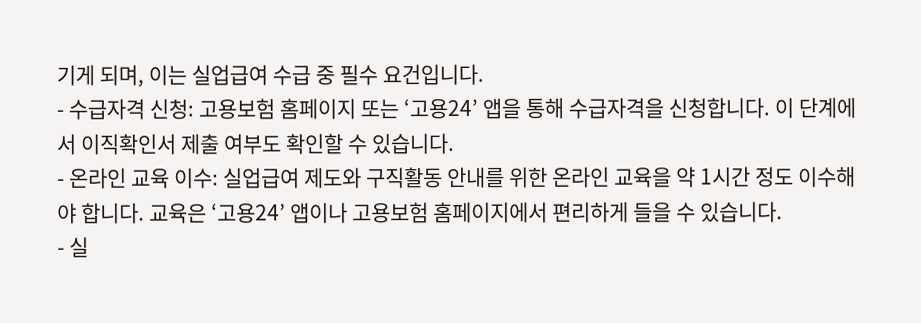기게 되며, 이는 실업급여 수급 중 필수 요건입니다.
- 수급자격 신청: 고용보험 홈페이지 또는 ‘고용24’ 앱을 통해 수급자격을 신청합니다. 이 단계에서 이직확인서 제출 여부도 확인할 수 있습니다.
- 온라인 교육 이수: 실업급여 제도와 구직활동 안내를 위한 온라인 교육을 약 1시간 정도 이수해야 합니다. 교육은 ‘고용24’ 앱이나 고용보험 홈페이지에서 편리하게 들을 수 있습니다.
- 실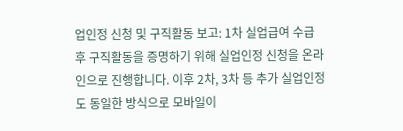업인정 신청 및 구직활동 보고: 1차 실업급여 수급 후 구직활동을 증명하기 위해 실업인정 신청을 온라인으로 진행합니다. 이후 2차, 3차 등 추가 실업인정도 동일한 방식으로 모바일이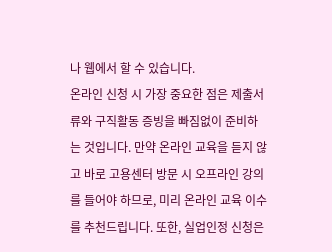나 웹에서 할 수 있습니다.
온라인 신청 시 가장 중요한 점은 제출서류와 구직활동 증빙을 빠짐없이 준비하는 것입니다. 만약 온라인 교육을 듣지 않고 바로 고용센터 방문 시 오프라인 강의를 들어야 하므로, 미리 온라인 교육 이수를 추천드립니다. 또한, 실업인정 신청은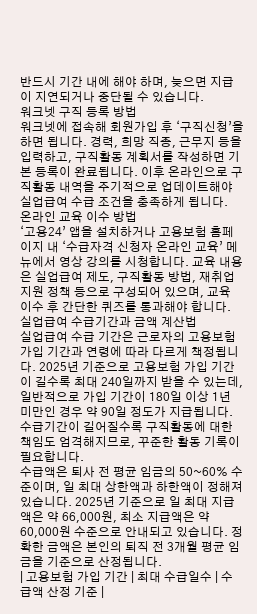반드시 기간 내에 해야 하며, 늦으면 지급이 지연되거나 중단될 수 있습니다.
워크넷 구직 등록 방법
워크넷에 접속해 회원가입 후 ‘구직신청’을 하면 됩니다. 경력, 희망 직종, 근무지 등을 입력하고, 구직활동 계획서를 작성하면 기본 등록이 완료됩니다. 이후 온라인으로 구직활동 내역을 주기적으로 업데이트해야 실업급여 수급 조건을 충족하게 됩니다.
온라인 교육 이수 방법
‘고용24’ 앱을 설치하거나 고용보험 홈페이지 내 ‘수급자격 신청자 온라인 교육’ 메뉴에서 영상 강의를 시청합니다. 교육 내용은 실업급여 제도, 구직활동 방법, 재취업 지원 정책 등으로 구성되어 있으며, 교육 이수 후 간단한 퀴즈를 통과해야 합니다.
실업급여 수급기간과 금액 계산법
실업급여 수급 기간은 근로자의 고용보험 가입 기간과 연령에 따라 다르게 책정됩니다. 2025년 기준으로 고용보험 가입 기간이 길수록 최대 240일까지 받을 수 있는데, 일반적으로 가입 기간이 180일 이상 1년 미만인 경우 약 90일 정도가 지급됩니다. 수급기간이 길어질수록 구직활동에 대한 책임도 엄격해지므로, 꾸준한 활동 기록이 필요합니다.
수급액은 퇴사 전 평균 임금의 50~60% 수준이며, 일 최대 상한액과 하한액이 정해져 있습니다. 2025년 기준으로 일 최대 지급액은 약 66,000원, 최소 지급액은 약 60,000원 수준으로 안내되고 있습니다. 정확한 금액은 본인의 퇴직 전 3개월 평균 임금을 기준으로 산정됩니다.
| 고용보험 가입 기간 | 최대 수급일수 | 수급액 산정 기준 |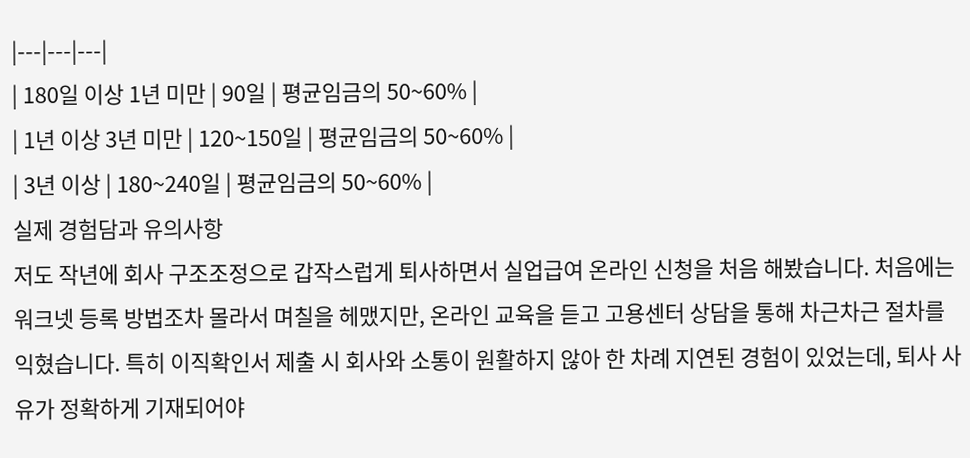|---|---|---|
| 180일 이상 1년 미만 | 90일 | 평균임금의 50~60% |
| 1년 이상 3년 미만 | 120~150일 | 평균임금의 50~60% |
| 3년 이상 | 180~240일 | 평균임금의 50~60% |
실제 경험담과 유의사항
저도 작년에 회사 구조조정으로 갑작스럽게 퇴사하면서 실업급여 온라인 신청을 처음 해봤습니다. 처음에는 워크넷 등록 방법조차 몰라서 며칠을 헤맸지만, 온라인 교육을 듣고 고용센터 상담을 통해 차근차근 절차를 익혔습니다. 특히 이직확인서 제출 시 회사와 소통이 원활하지 않아 한 차례 지연된 경험이 있었는데, 퇴사 사유가 정확하게 기재되어야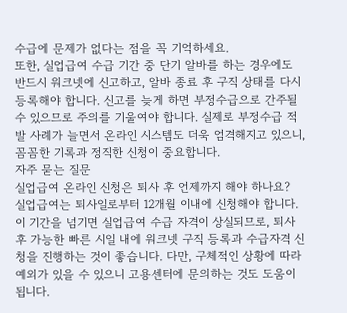수급에 문제가 없다는 점을 꼭 기억하세요.
또한, 실업급여 수급 기간 중 단기 알바를 하는 경우에도 반드시 워크넷에 신고하고, 알바 종료 후 구직 상태를 다시 등록해야 합니다. 신고를 늦게 하면 부정수급으로 간주될 수 있으므로 주의를 기울여야 합니다. 실제로 부정수급 적발 사례가 늘면서 온라인 시스템도 더욱 엄격해지고 있으니, 꼼꼼한 기록과 정직한 신청이 중요합니다.
자주 묻는 질문
실업급여 온라인 신청은 퇴사 후 언제까지 해야 하나요?
실업급여는 퇴사일로부터 12개월 이내에 신청해야 합니다. 이 기간을 넘기면 실업급여 수급 자격이 상실되므로, 퇴사 후 가능한 빠른 시일 내에 워크넷 구직 등록과 수급자격 신청을 진행하는 것이 좋습니다. 다만, 구체적인 상황에 따라 예외가 있을 수 있으니 고용센터에 문의하는 것도 도움이 됩니다.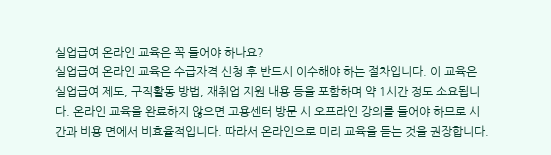실업급여 온라인 교육은 꼭 들어야 하나요?
실업급여 온라인 교육은 수급자격 신청 후 반드시 이수해야 하는 절차입니다. 이 교육은 실업급여 제도, 구직활동 방법, 재취업 지원 내용 등을 포함하며 약 1시간 정도 소요됩니다. 온라인 교육을 완료하지 않으면 고용센터 방문 시 오프라인 강의를 들어야 하므로 시간과 비용 면에서 비효율적입니다. 따라서 온라인으로 미리 교육을 듣는 것을 권장합니다.